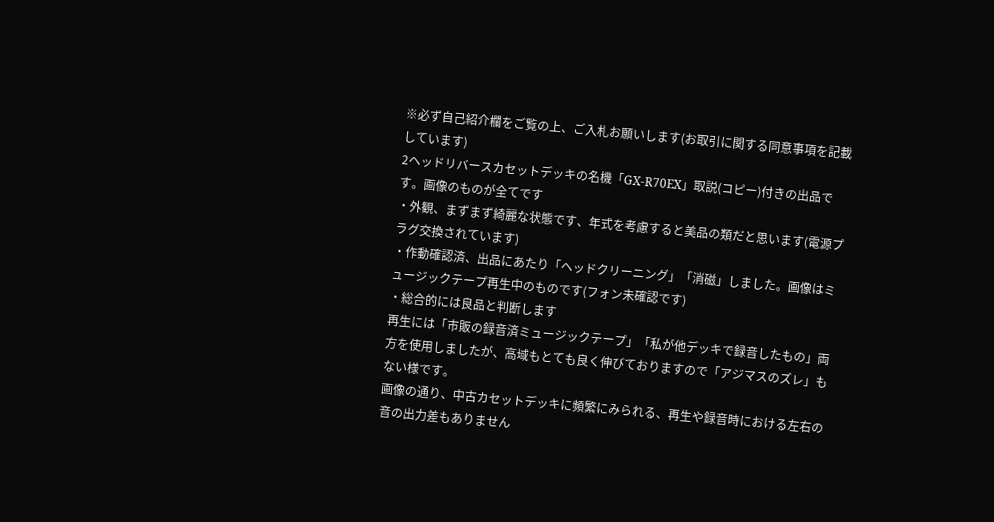※必ず自己紹介欄をご覧の上、ご入札お願いします(お取引に関する同意事項を記載しています)
2ヘッドリバースカセットデッキの名機「GX-R70EX」取説(コピー)付きの出品です。画像のものが全てです
・外観、まずまず綺麗な状態です、年式を考慮すると美品の類だと思います(電源プラグ交換されています)
・作動確認済、出品にあたり「ヘッドクリーニング」「消磁」しました。画像はミュージックテープ再生中のものです(フォン未確認です)
・総合的には良品と判断します
再生には「市販の録音済ミュージックテープ」「私が他デッキで録音したもの」両方を使用しましたが、高域もとても良く伸びておりますので「アジマスのズレ」もない様です。
画像の通り、中古カセットデッキに頻繁にみられる、再生や録音時における左右の音の出力差もありません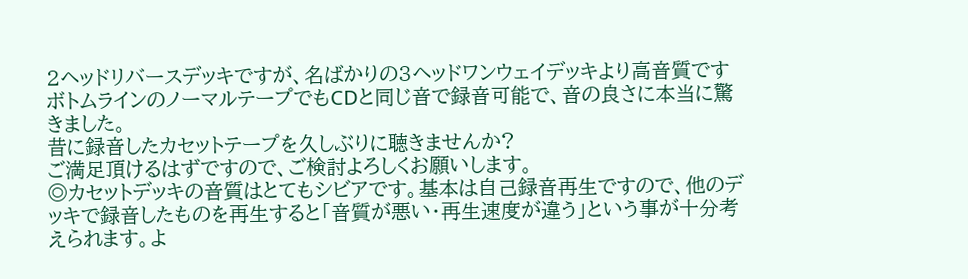2ヘッドリバースデッキですが、名ばかりの3ヘッドワンウェイデッキより高音質です
ボトムラインのノーマルテープでもCDと同じ音で録音可能で、音の良さに本当に驚きました。
昔に録音したカセットテープを久しぶりに聴きませんか?
ご満足頂けるはずですので、ご検討よろしくお願いします。
◎カセットデッキの音質はとてもシビアです。基本は自己録音再生ですので、他のデッキで録音したものを再生すると「音質が悪い・再生速度が違う」という事が十分考えられます。よ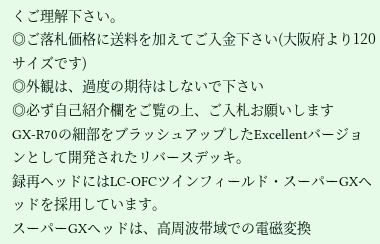くご理解下さい。
◎ご落札価格に送料を加えてご入金下さい(大阪府より120サイズです)
◎外観は、過度の期待はしないで下さい
◎必ず自己紹介欄をご覧の上、ご入札お願いします
GX-R70の細部をブラッシュアップしたExcellentバージョンとして開発されたリバースデッキ。
録再ヘッドにはLC-OFCツインフィールド・スーパーGXヘッドを採用しています。
スーパーGXヘッドは、高周波帯域での電磁変換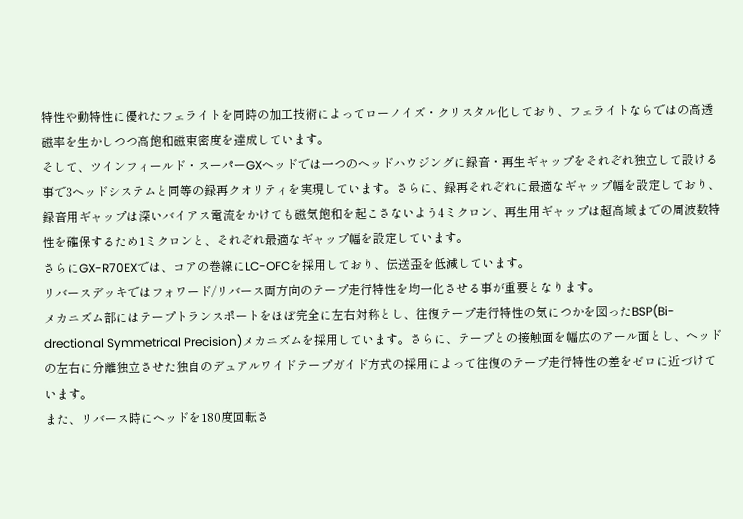特性や動特性に優れたフェライトを同時の加工技術によってローノイズ・クリスタル化しており、フェライトならではの高透磁率を生かしつつ高飽和磁束密度を達成しています。
そして、ツインフィールド・スーパーGXヘッドでは一つのヘッドハウジングに録音・再生ギャップをそれぞれ独立して設ける事で3ヘッドシステムと同等の録再クオリティを実現しています。さらに、録再それぞれに最適なギャップ幅を設定しており、録音用ギャップは深いバイアス電流をかけても磁気飽和を起こさないよう4ミクロン、再生用ギャップは超高域までの周波数特性を確保するため1ミクロンと、それぞれ最適なギャップ幅を設定しています。
さらにGX-R70EXでは、コアの巻線にLC-OFCを採用しており、伝送歪を低減しています。
リバースデッキではフォワード/リバース両方向のテープ走行特性を均一化させる事が重要となります。
メカニズム部にはテープトランスポートをほぼ完全に左右対称とし、往復テープ走行特性の気につかを図ったBSP(Bi-drectional Symmetrical Precision)メカニズムを採用しています。さらに、テープとの接触面を幅広のアール面とし、ヘッドの左右に分離独立させた独自のデュアルワイドテープガイド方式の採用によって往復のテープ走行特性の差をゼロに近づけています。
また、リバース時にヘッドを180度回転さ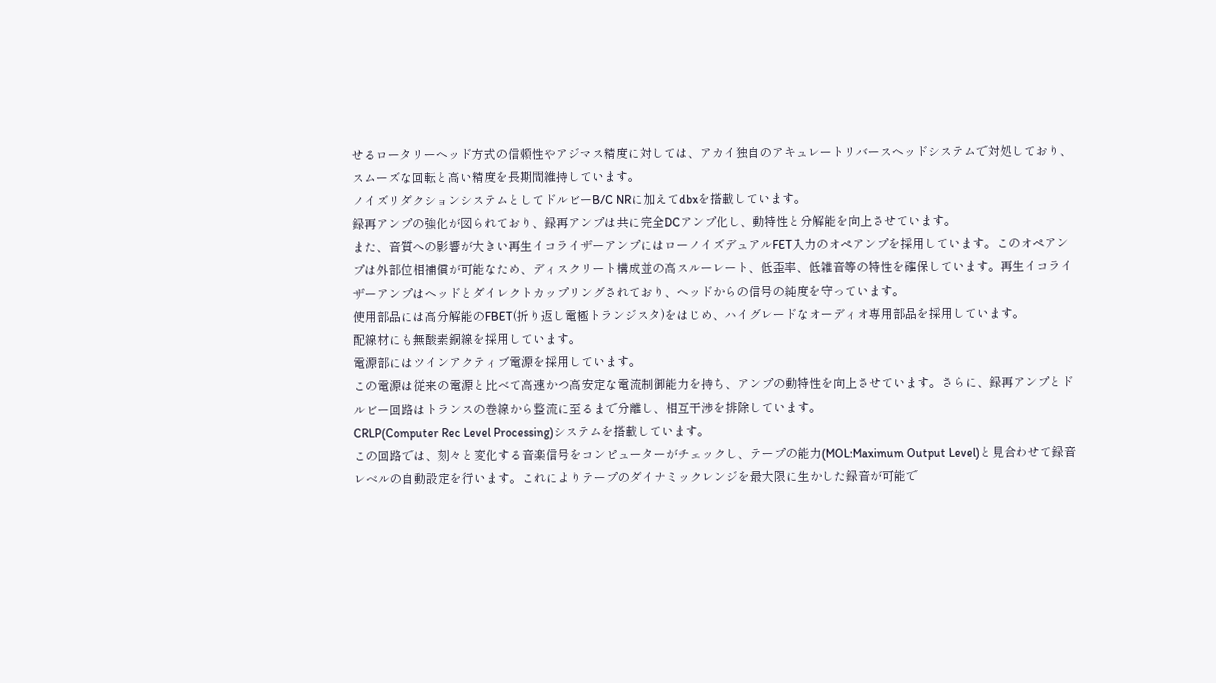せるロータリーヘッド方式の信頼性やアジマス精度に対しては、アカイ独自のアキュレートリバースヘッドシステムで対処しており、スムーズな回転と高い精度を長期間維持しています。
ノイズリダクションシステムとしてドルビーB/C NRに加えてdbxを搭載しています。
録再アンプの強化が図られており、録再アンプは共に完全DCアンプ化し、動特性と分解能を向上させています。
また、音質への影響が大きい再生イコライザーアンプにはローノイズデュアルFET入力のオペアンプを採用しています。このオペアンプは外部位相補償が可能なため、ディスクリート構成並の高スルーレート、低歪率、低雑音等の特性を確保しています。再生イコライザーアンプはヘッドとダイレクトカップリングされており、ヘッドからの信号の純度を守っています。
使用部品には高分解能のFBET(折り返し電極トランジスタ)をはじめ、ハイグレードなオーディオ専用部品を採用しています。
配線材にも無酸素銅線を採用しています。
電源部にはツインアクティブ電源を採用しています。
この電源は従来の電源と比べて高速かつ高安定な電流制御能力を持ち、アンプの動特性を向上させています。さらに、録再アンプとドルビー回路はトランスの巻線から整流に至るまで分離し、相互干渉を排除しています。
CRLP(Computer Rec Level Processing)システムを搭載しています。
この回路では、刻々と変化する音楽信号をコンピューターがチェックし、テープの能力(MOL:Maximum Output Level)と見合わせて録音レベルの自動設定を行います。これによりテープのダイナミックレンジを最大限に生かした録音が可能で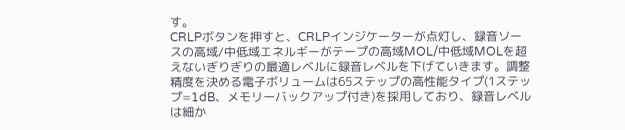す。
CRLPボタンを押すと、CRLPインジケーターが点灯し、録音ソースの高域/中低域エネルギーがテープの高域MOL/中低域MOLを超えないぎりぎりの最適レベルに録音レベルを下げていきます。調整精度を決める電子ボリュームは65ステップの高性能タイプ(1ステップ=1dB、メモリーバックアップ付き)を採用しており、録音レベルは細か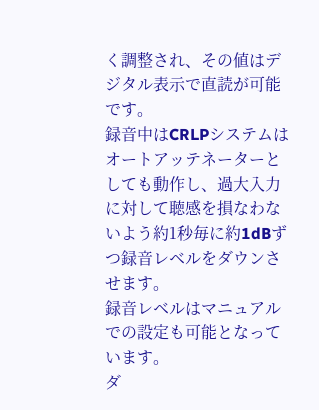く調整され、その値はデジタル表示で直読が可能です。
録音中はCRLPシステムはオートアッテネーターとしても動作し、過大入力に対して聴感を損なわないよう約1秒毎に約1dBずつ録音レベルをダウンさせます。
録音レベルはマニュアルでの設定も可能となっています。
ダ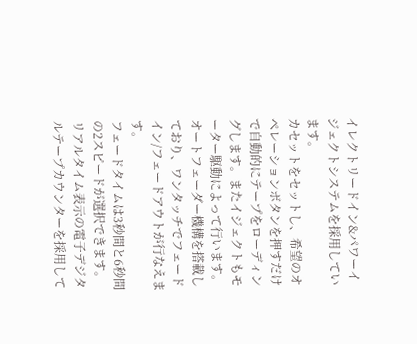イレクトリードイン&パワーイジェクトシステムを採用しています。
カセットをセットし、希望のオペレーションボタンを押すだけで自動的にテープをローディングします。またイジェクトもモーター駆動によって行います。
オートフェーダー機構を搭載しており、ワンタッチでフェードイン/フェードアウトが行なえます。
フェードタイムは3秒間と6秒間の2スピードが選択できます。
リアルタイム表示の電子デジタルテープカウンターを採用して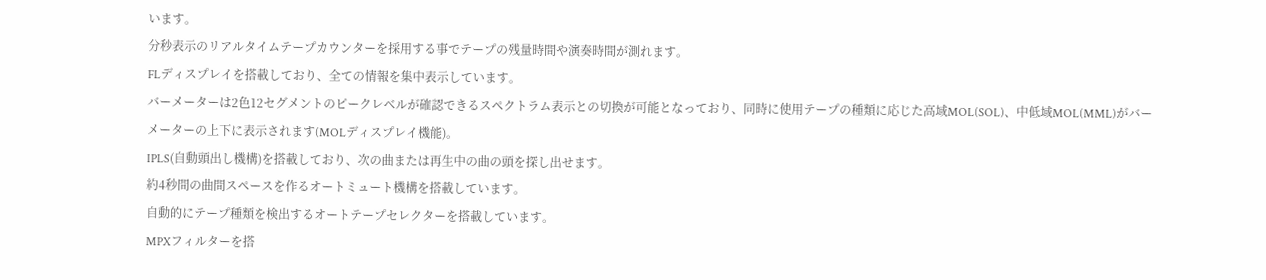います。
分秒表示のリアルタイムテープカウンターを採用する事でテープの残量時間や演奏時間が測れます。
FLディスプレイを搭載しており、全ての情報を集中表示しています。
バーメーターは2色12セグメントのピークレベルが確認できるスペクトラム表示との切換が可能となっており、同時に使用テープの種類に応じた高域MOL(SOL)、中低域MOL(MML)がバーメーターの上下に表示されます(MOLディスプレイ機能)。
IPLS(自動頭出し機構)を搭載しており、次の曲または再生中の曲の頭を探し出せます。
約4秒間の曲間スペースを作るオートミュート機構を搭載しています。
自動的にテープ種類を検出するオートテープセレクターを搭載しています。
MPXフィルターを搭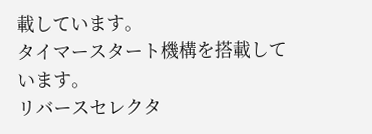載しています。
タイマースタート機構を搭載しています。
リバースセレクタ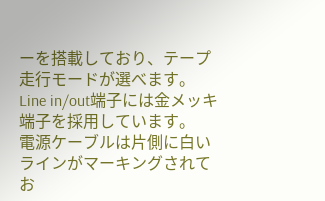ーを搭載しており、テープ走行モードが選べます。
Line in/out端子には金メッキ端子を採用しています。
電源ケーブルは片側に白いラインがマーキングされてお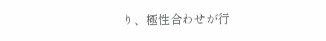り、極性合わせが行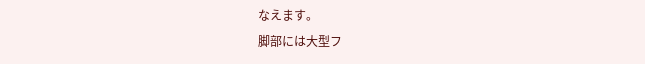なえます。
脚部には大型フ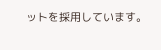ットを採用しています。